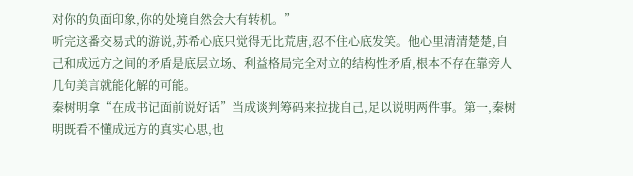对你的负面印象,你的处境自然会大有转机。”
听完这番交易式的游说,苏希心底只觉得无比荒唐,忍不住心底发笑。他心里清清楚楚,自己和成远方之间的矛盾是底层立场、利益格局完全对立的结构性矛盾,根本不存在靠旁人几句美言就能化解的可能。
秦树明拿“在成书记面前说好话”当成谈判筹码来拉拢自己,足以说明两件事。第一,秦树明既看不懂成远方的真实心思,也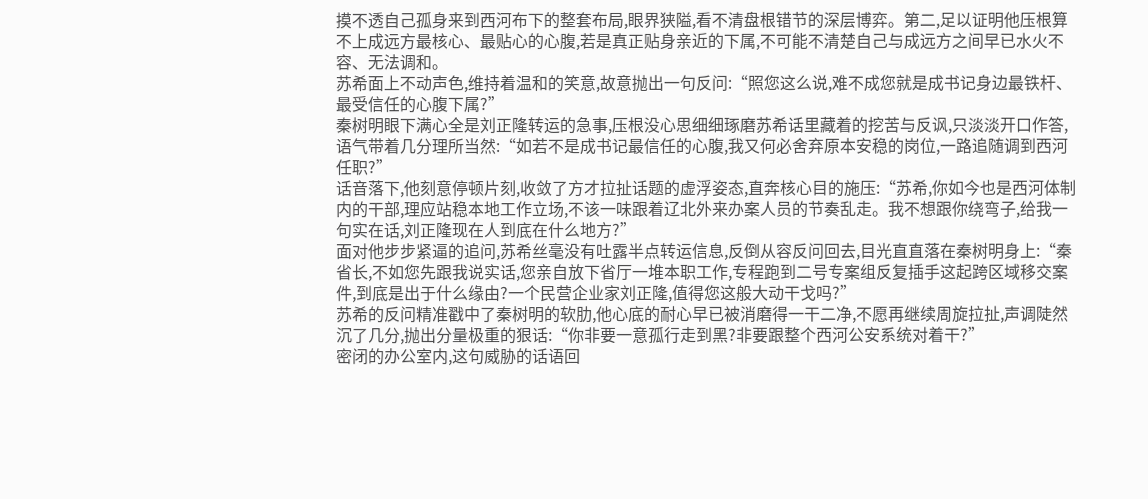摸不透自己孤身来到西河布下的整套布局,眼界狭隘,看不清盘根错节的深层博弈。第二,足以证明他压根算不上成远方最核心、最贴心的心腹,若是真正贴身亲近的下属,不可能不清楚自己与成远方之间早已水火不容、无法调和。
苏希面上不动声色,维持着温和的笑意,故意抛出一句反问:“照您这么说,难不成您就是成书记身边最铁杆、最受信任的心腹下属?”
秦树明眼下满心全是刘正隆转运的急事,压根没心思细细琢磨苏希话里藏着的挖苦与反讽,只淡淡开口作答,语气带着几分理所当然:“如若不是成书记最信任的心腹,我又何必舍弃原本安稳的岗位,一路追随调到西河任职?”
话音落下,他刻意停顿片刻,收敛了方才拉扯话题的虚浮姿态,直奔核心目的施压:“苏希,你如今也是西河体制内的干部,理应站稳本地工作立场,不该一味跟着辽北外来办案人员的节奏乱走。我不想跟你绕弯子,给我一句实在话,刘正隆现在人到底在什么地方?”
面对他步步紧逼的追问,苏希丝毫没有吐露半点转运信息,反倒从容反问回去,目光直直落在秦树明身上:“秦省长,不如您先跟我说实话,您亲自放下省厅一堆本职工作,专程跑到二号专案组反复插手这起跨区域移交案件,到底是出于什么缘由?一个民营企业家刘正隆,值得您这般大动干戈吗?”
苏希的反问精准戳中了秦树明的软肋,他心底的耐心早已被消磨得一干二净,不愿再继续周旋拉扯,声调陡然沉了几分,抛出分量极重的狠话:“你非要一意孤行走到黑?非要跟整个西河公安系统对着干?”
密闭的办公室内,这句威胁的话语回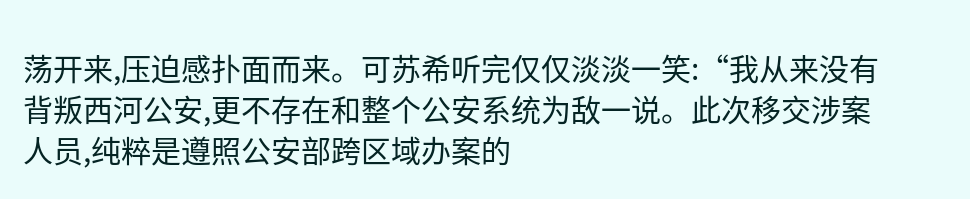荡开来,压迫感扑面而来。可苏希听完仅仅淡淡一笑:“我从来没有背叛西河公安,更不存在和整个公安系统为敌一说。此次移交涉案人员,纯粹是遵照公安部跨区域办案的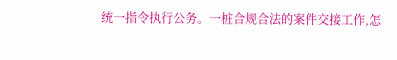统一指令执行公务。一桩合规合法的案件交接工作,怎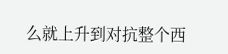么就上升到对抗整个西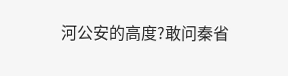河公安的高度?敢问秦省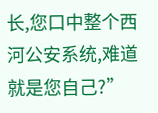长,您口中整个西河公安系统,难道就是您自己?”